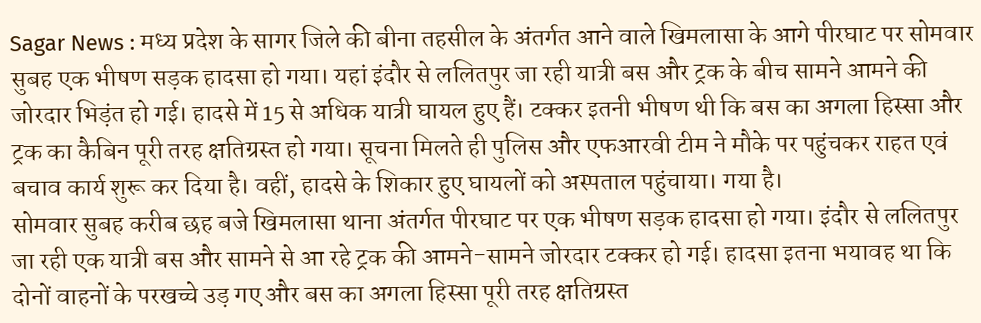Sagar News : मध्य प्रदेश के सागर जिले की बीना तहसील के अंतर्गत आने वाले खिमलासा के आगे पीरघाट पर सोमवार सुबह एक भीषण सड़क हादसा हो गया। यहां इंदौर से ललितपुर जा रही यात्री बस और ट्रक के बीच सामने आमने की जोरदार भिड़ंत हो गई। हादसे में 15 से अधिक यात्री घायल हुए हैं। टक्कर इतनी भीषण थी कि बस का अगला हिस्सा और ट्रक का कैबिन पूरी तरह क्षतिग्रस्त हो गया। सूचना मिलते ही पुलिस और एफआरवी टीम ने मौके पर पहुंचकर राहत एवं बचाव कार्य शुरू कर दिया है। वहीं, हादसे के शिकार हुए घायलों को अस्पताल पहुंचाया। गया है।
सोमवार सुबह करीब छह बजे खिमलासा थाना अंतर्गत पीरघाट पर एक भीषण सड़क हादसा हो गया। इंदौर से ललितपुर जा रही एक यात्री बस और सामने से आ रहे ट्रक की आमने-सामने जोरदार टक्कर हो गई। हादसा इतना भयावह था कि दोनों वाहनों के परखच्चे उड़ गए और बस का अगला हिस्सा पूरी तरह क्षतिग्रस्त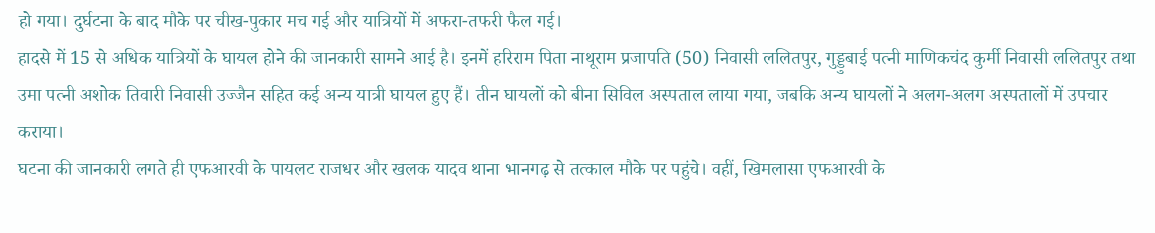हो गया। दुर्घटना के बाद मौके पर चीख-पुकार मच गई और यात्रियों में अफरा-तफरी फैल गई।
हादसे में 15 से अधिक यात्रियों के घायल होने की जानकारी सामने आई है। इनमें हरिराम पिता नाथूराम प्रजापति (50) निवासी ललितपुर, गुड्डुबाई पत्नी माणिकचंद कुर्मी निवासी ललितपुर तथा उमा पत्नी अशोक तिवारी निवासी उज्जैन सहित कई अन्य यात्री घायल हुए हैं। तीन घायलों को बीना सिविल अस्पताल लाया गया, जबकि अन्य घायलों ने अलग-अलग अस्पतालों में उपचार कराया।
घटना की जानकारी लगते ही एफआरवी के पायलट राजधर और खलक यादव थाना भानगढ़ से तत्काल मौके पर पहुंचे। वहीं, खिमलासा एफआरवी के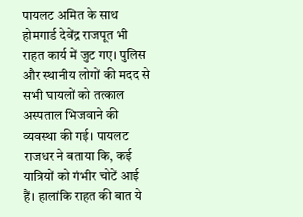पायलट अमित के साथ होमगार्ड देवेंद्र राजपूत भी राहत कार्य में जुट गए। पुलिस और स्थानीय लोगों की मदद से सभी घायलों को तत्काल अस्पताल भिजवाने की व्यवस्था की गई। पायलट राजधर ने बताया कि, कई यात्रियों को गंभीर चोटें आई हैं। हालांकि राहत की बात ये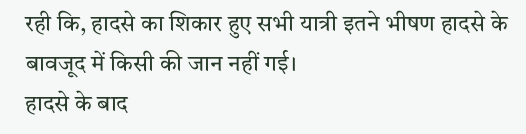रही कि, हादसे का शिकार हुए सभी यात्री इतने भीषण हादसे के बावजूद में किसी की जान नहीं गई।
हादसे के बाद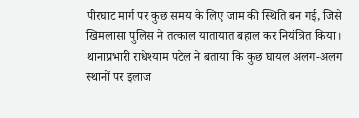पीरघाट मार्ग पर कुछ समय के लिए जाम की स्थिति बन गई, जिसे खिमलासा पुलिस ने तत्काल यातायात बहाल कर नियंत्रित किया।
थानाप्रभारी राधेश्याम पटेल ने बताया कि कुछ घायल अलग-अलग स्थानों पर इलाज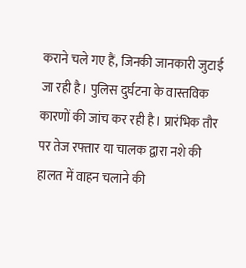कराने चले गए हैं, जिनकी जानकारी जुटाई जा रही है। पुलिस दुर्घटना के वास्तविक कारणों की जांच कर रही है। प्रारंभिक तौर पर तेज रफ्तार या चालक द्वारा नशे की हालत में वाहन चलाने की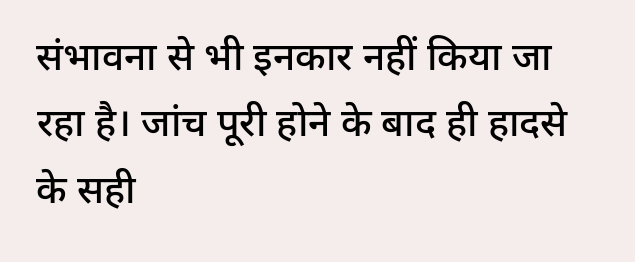संभावना से भी इनकार नहीं किया जा रहा है। जांच पूरी होने के बाद ही हादसे के सही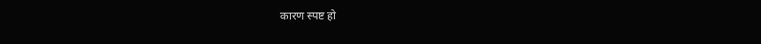कारण स्पष्ट हो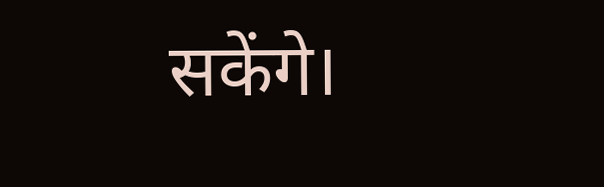सकेंगे।